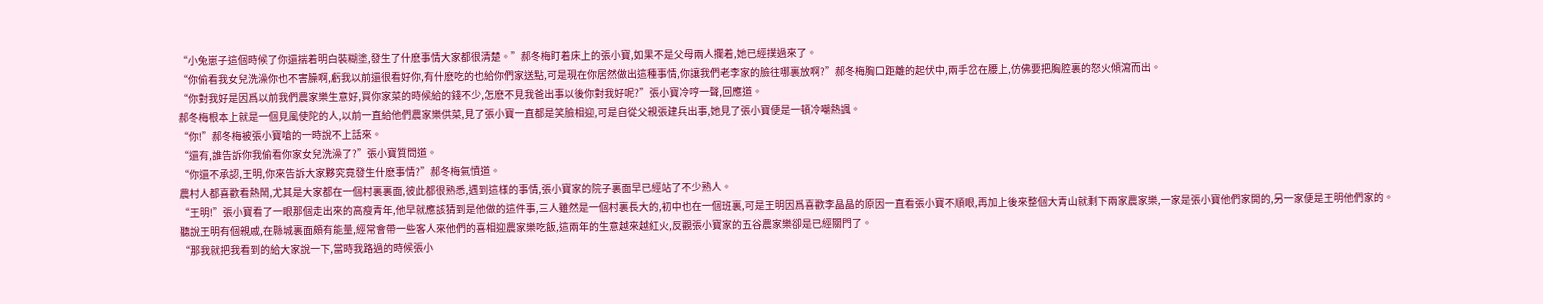“小兔崽子這個時候了你還揣着明白裝糊塗,發生了什麽事情大家都很清楚。”郝冬梅盯着床上的張小寶,如果不是父母兩人攔着,她已經撲過來了。
“你偷看我女兒洗澡你也不害臊啊,虧我以前還很看好你,有什麽吃的也給你們家送點,可是現在你居然做出這種事情,你讓我們老李家的臉往哪裏放啊?”郝冬梅胸口距離的起伏中,兩手岔在腰上,仿佛要把胸腔裏的怒火傾瀉而出。
“你對我好是因爲以前我們農家樂生意好,買你家菜的時候給的錢不少,怎麽不見我爸出事以後你對我好呢?”張小寶冷哼一聲,回應道。
郝冬梅根本上就是一個見風使陀的人,以前一直給他們農家樂供菜,見了張小寶一直都是笑臉相迎,可是自從父親張建兵出事,她見了張小寶便是一頓冷嘲熱諷。
“你!”郝冬梅被張小寶嗆的一時說不上話來。
“還有,誰告訴你我偷看你家女兒洗澡了?”張小寶質問道。
“你還不承認,王明,你來告訴大家夥究竟發生什麽事情?”郝冬梅氣憤道。
農村人都喜歡看熱鬧,尤其是大家都在一個村裏裏面,彼此都很熟悉,遇到這樣的事情,張小寶家的院子裏面早已經站了不少熟人。
“王明!”張小寶看了一眼那個走出來的高瘦青年,他早就應該猜到是他做的這件事,三人雖然是一個村裏長大的,初中也在一個班裏,可是王明因爲喜歡李晶晶的原因一直看張小寶不順眼,再加上後來整個大青山就剩下兩家農家樂,一家是張小寶他們家開的,另一家便是王明他們家的。
聽說王明有個親戚,在縣城裏面頗有能量,經常會帶一些客人來他們的喜相迎農家樂吃飯,這兩年的生意越來越紅火,反觀張小寶家的五谷農家樂卻是已經關門了。
“那我就把我看到的給大家說一下,當時我路過的時候張小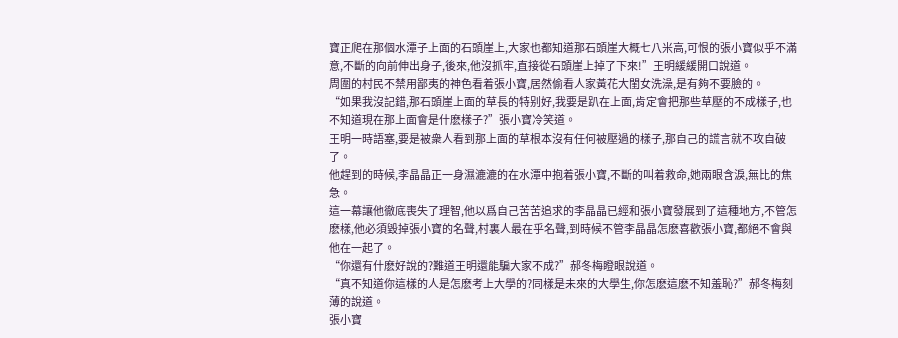寶正爬在那個水潭子上面的石頭崖上,大家也都知道那石頭崖大概七八米高,可恨的張小寶似乎不滿意,不斷的向前伸出身子,後來,他沒抓牢,直接從石頭崖上掉了下來!”王明緩緩開口說道。
周圍的村民不禁用鄙夷的神色看着張小寶,居然偷看人家黃花大閨女洗澡,是有夠不要臉的。
“如果我沒記錯,那石頭崖上面的草長的特别好,我要是趴在上面,肯定會把那些草壓的不成樣子,也不知道現在那上面會是什麽樣子?”張小寶冷笑道。
王明一時語塞,要是被衆人看到那上面的草根本沒有任何被壓過的樣子,那自己的謊言就不攻自破了。
他趕到的時候,李晶晶正一身濕漉漉的在水潭中抱着張小寶,不斷的叫着救命,她兩眼含淚,無比的焦急。
這一幕讓他徹底喪失了理智,他以爲自己苦苦追求的李晶晶已經和張小寶發展到了這種地方,不管怎麽樣,他必須毀掉張小寶的名聲,村裏人最在乎名聲,到時候不管李晶晶怎麽喜歡張小寶,都絕不會與他在一起了。
“你還有什麽好說的?難道王明還能騙大家不成?”郝冬梅瞪眼說道。
“真不知道你這樣的人是怎麽考上大學的?同樣是未來的大學生,你怎麽這麽不知羞恥?”郝冬梅刻薄的說道。
張小寶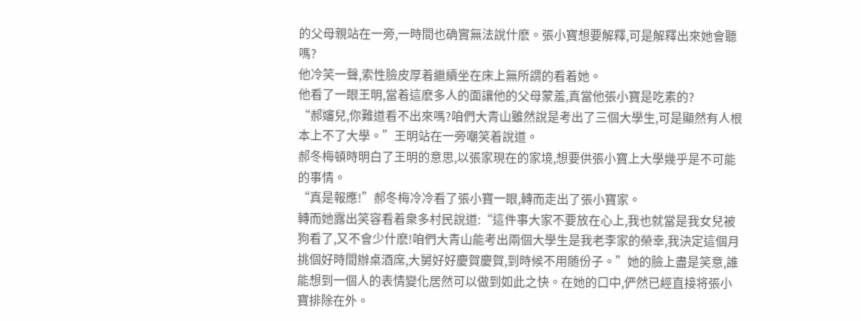的父母親站在一旁,一時間也确實無法說什麽。張小寶想要解釋,可是解釋出來她會聽嗎?
他冷笑一聲,索性臉皮厚着繼續坐在床上無所謂的看着她。
他看了一眼王明,當着這麽多人的面讓他的父母蒙羞,真當他張小寶是吃素的?
“郝嬸兒,你難道看不出來嗎?咱們大青山雖然說是考出了三個大學生,可是顯然有人根本上不了大學。”王明站在一旁嘲笑着說道。
郝冬梅頓時明白了王明的意思,以張家現在的家境,想要供張小寶上大學幾乎是不可能的事情。
“真是報應!”郝冬梅冷冷看了張小寶一眼,轉而走出了張小寶家。
轉而她露出笑容看着衆多村民說道:“這件事大家不要放在心上,我也就當是我女兒被狗看了,又不會少什麽!咱們大青山能考出兩個大學生是我老李家的榮幸,我決定這個月挑個好時間辦桌酒席,大舅好好慶賀慶賀,到時候不用随份子。”她的臉上盡是笑意,誰能想到一個人的表情變化居然可以做到如此之快。在她的口中,俨然已經直接将張小寶排除在外。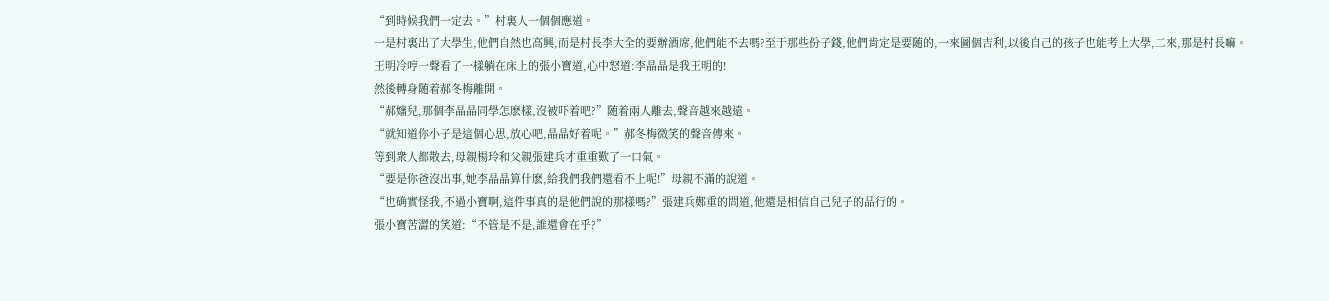“到時候我們一定去。”村裏人一個個應道。
一是村裏出了大學生,他們自然也高興,而是村長李大全的要辦酒席,他們能不去嗎?至于那些份子錢,他們肯定是要随的,一來圖個吉利,以後自己的孩子也能考上大學,二來,那是村長嘛。
王明冷哼一聲看了一樣躺在床上的張小寶道,心中怒道:李晶晶是我王明的!
然後轉身随着郝冬梅離開。
“郝嬸兒,那個李晶晶同學怎麽樣,沒被吓着吧?”随着兩人離去,聲音越來越遠。
“就知道你小子是這個心思,放心吧,晶晶好着呢。”郝冬梅微笑的聲音傳來。
等到衆人都散去,母親楊玲和父親張建兵才重重歎了一口氣。
“要是你爸沒出事,她李晶晶算什麽,給我們我們還看不上呢!”母親不滿的說道。
“也确實怪我,不過小寶啊,這件事真的是他們說的那樣嗎?”張建兵鄭重的問道,他還是相信自己兒子的品行的。
張小寶苦澀的笑道:“不管是不是,誰還會在乎?”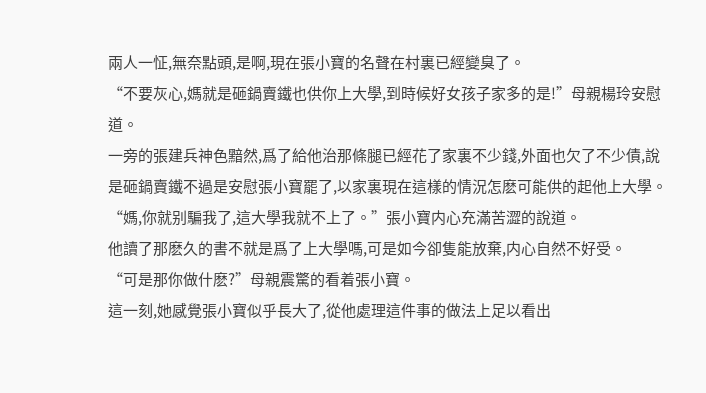兩人一怔,無奈點頭,是啊,現在張小寶的名聲在村裏已經變臭了。
“不要灰心,媽就是砸鍋賣鐵也供你上大學,到時候好女孩子家多的是!”母親楊玲安慰道。
一旁的張建兵神色黯然,爲了給他治那條腿已經花了家裏不少錢,外面也欠了不少債,說是砸鍋賣鐵不過是安慰張小寶罷了,以家裏現在這樣的情況怎麽可能供的起他上大學。
“媽,你就别騙我了,這大學我就不上了。”張小寶内心充滿苦澀的說道。
他讀了那麽久的書不就是爲了上大學嗎,可是如今卻隻能放棄,内心自然不好受。
“可是那你做什麽?”母親震驚的看着張小寶。
這一刻,她感覺張小寶似乎長大了,從他處理這件事的做法上足以看出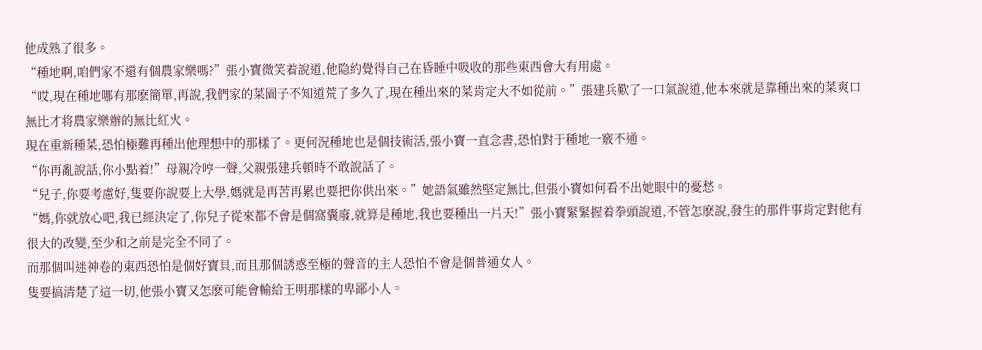他成熟了很多。
“種地啊,咱們家不還有個農家樂嗎?”張小寶微笑着說道,他隐約覺得自己在昏睡中吸收的那些東西會大有用處。
“哎,現在種地哪有那麽簡單,再說,我們家的菜園子不知道荒了多久了,現在種出來的菜肯定大不如從前。”張建兵歎了一口氣說道,他本來就是靠種出來的菜爽口無比才将農家樂辦的無比紅火。
現在重新種菜,恐怕極難再種出他理想中的那樣了。更何況種地也是個技術活,張小寶一直念書,恐怕對于種地一竅不通。
“你再亂說話,你小點着!”母親冷哼一聲,父親張建兵頓時不敢說話了。
“兒子,你要考慮好,隻要你說要上大學,媽就是再苦再累也要把你供出來。”她語氣雖然堅定無比,但張小寶如何看不出她眼中的憂愁。
“媽,你就放心吧,我已經決定了,你兒子從來都不會是個窩囊廢,就算是種地,我也要種出一片天!”張小寶緊緊握着拳頭說道,不管怎麽說,發生的那件事肯定對他有很大的改變,至少和之前是完全不同了。
而那個叫迷神卷的東西恐怕是個好寶貝,而且那個誘惑至極的聲音的主人恐怕不會是個普通女人。
隻要搞清楚了這一切,他張小寶又怎麽可能會輸給王明那樣的卑鄙小人。